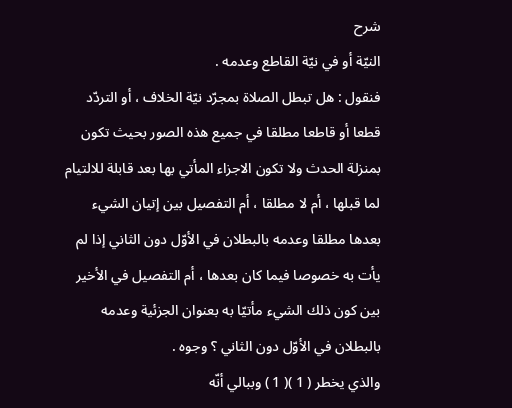شرح
النيّة أو في نيّة القاطع وعدمه .
فنقول : هل تبطل الصلاة بمجرّد نيّة الخلاف ، أو التردّد قطعا أو قاطعا مطلقا في جميع هذه الصور بحيث تكون بمنزلة الحدث ولا تكون الاجزاء المأتي بها بعد قابلة للالتيام لما قبلها ، أم لا مطلقا ، أم التفصيل بين إتيان الشيء بعدها مطلقا وعدمه بالبطلان في الأوّل دون الثاني إذا لم يأت به خصوصا فيما كان بعدها ، أم التفصيل في الأخير بين كون ذلك الشيء مأتيّا به بعنوان الجزئية وعدمه بالبطلان في الأوّل دون الثاني ؟ وجوه .
والذي يخطر ( 1 )( 1 ) وببالي أنّه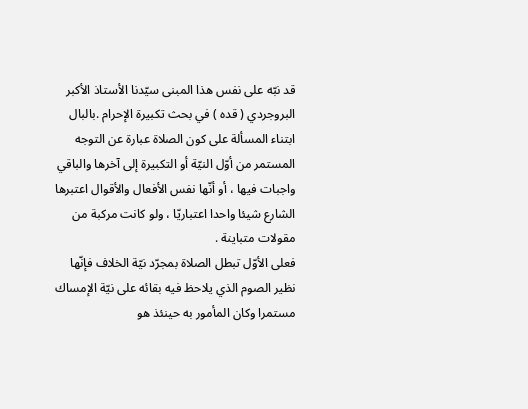قد نبّه على نفس هذا المبنى سيّدنا الأستاذ الأكبر البروجردي ( قده ) في بحث تكبيرة الإحرام .بالبال ابتناء المسألة على كون الصلاة عبارة عن التوجه المستمر من أوّل النيّة أو التكبيرة إلى آخرها والباقي واجبات فيها ، أو أنّها نفس الأفعال والأقوال اعتبرها الشارع شيئا واحدا اعتباريّا ، ولو كانت مركبة من مقولات متباينة .
فعلى الأوّل تبطل الصلاة بمجرّد نيّة الخلاف فإنّها نظير الصوم الذي يلاحظ فيه بقائه على نيّة الإمساك مستمرا وكان المأمور به حينئذ هو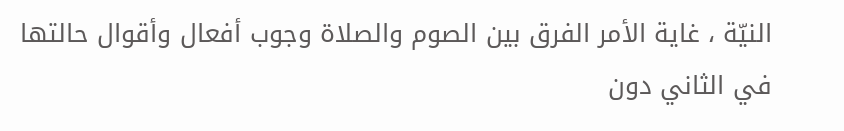النيّة ، غاية الأمر الفرق بين الصوم والصلاة وجوب أفعال وأقوال حالتها في الثاني دون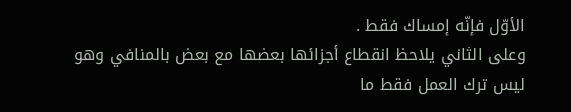الأوّل فإنّه إمساك فقط .
وعلى الثاني يلاحظ انقطاع أجزائها بعضها مع بعض بالمنافي وهو ليس ترك العمل فقط ما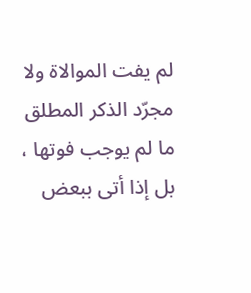لم يفت الموالاة ولا مجرّد الذكر المطلق ما لم يوجب فوتها ، بل إذا أتى ببعض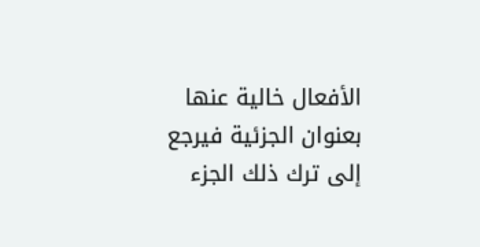الأفعال خالية عنها بعنوان الجزئية فيرجع إلى ترك ذلك الجزء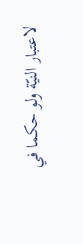لاعتبار النيّة ولو حكما في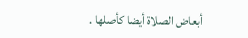أبعاض الصلاة أيضا كأصلها .